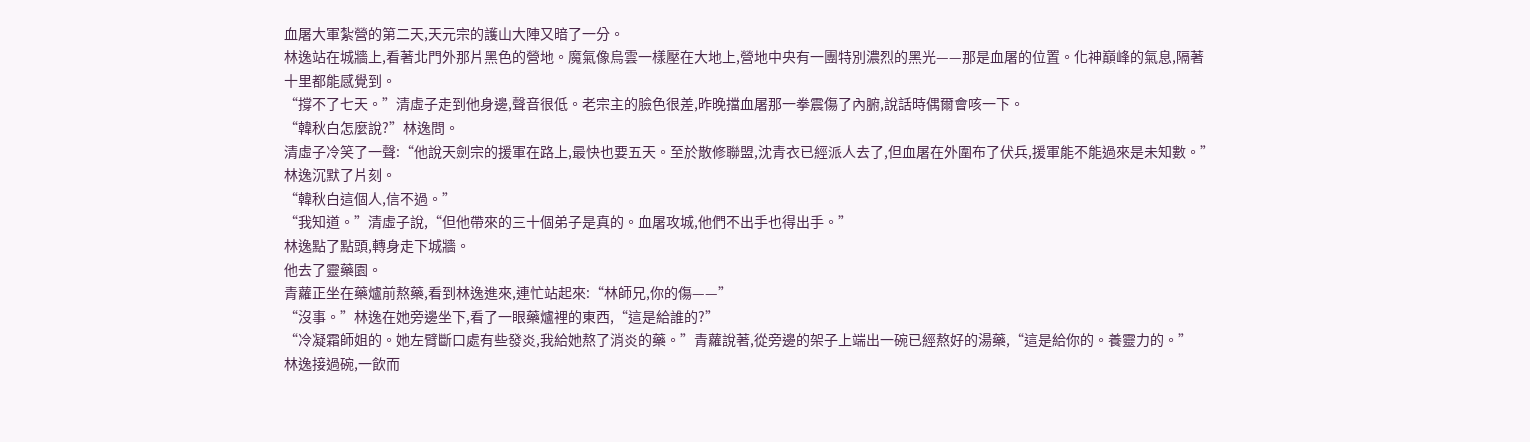血屠大軍紮營的第二天,天元宗的護山大陣又暗了一分。
林逸站在城牆上,看著北門外那片黑色的營地。魔氣像烏雲一樣壓在大地上,營地中央有一團特別濃烈的黑光——那是血屠的位置。化神巔峰的氣息,隔著十里都能感覺到。
“撐不了七天。”清虛子走到他身邊,聲音很低。老宗主的臉色很差,昨晚擋血屠那一拳震傷了內腑,說話時偶爾會咳一下。
“韓秋白怎麼說?”林逸問。
清虛子冷笑了一聲:“他說天劍宗的援軍在路上,最快也要五天。至於散修聯盟,沈青衣已經派人去了,但血屠在外圍布了伏兵,援軍能不能過來是未知數。”
林逸沉默了片刻。
“韓秋白這個人,信不過。”
“我知道。”清虛子說,“但他帶來的三十個弟子是真的。血屠攻城,他們不出手也得出手。”
林逸點了點頭,轉身走下城牆。
他去了靈藥園。
青蘿正坐在藥爐前熬藥,看到林逸進來,連忙站起來:“林師兄,你的傷——”
“沒事。”林逸在她旁邊坐下,看了一眼藥爐裡的東西,“這是給誰的?”
“冷凝霜師姐的。她左臂斷口處有些發炎,我給她熬了消炎的藥。”青蘿說著,從旁邊的架子上端出一碗已經熬好的湯藥,“這是給你的。養靈力的。”
林逸接過碗,一飲而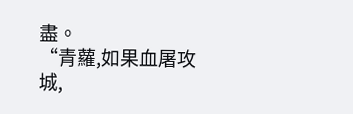盡。
“青蘿,如果血屠攻城,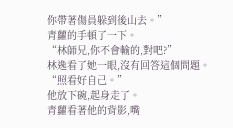你帶著傷員躲到後山去。”
青蘿的手頓了一下。
“林師兄,你不會輸的,對吧?”
林逸看了她一眼,沒有回答這個問題。
“照看好自己。”
他放下碗,起身走了。
青蘿看著他的背影,嘴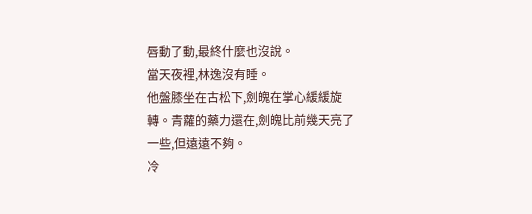唇動了動,最終什麼也沒說。
當天夜裡,林逸沒有睡。
他盤膝坐在古松下,劍魄在掌心緩緩旋轉。青蘿的藥力還在,劍魄比前幾天亮了一些,但遠遠不夠。
冷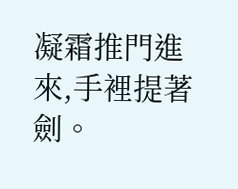凝霜推門進來,手裡提著劍。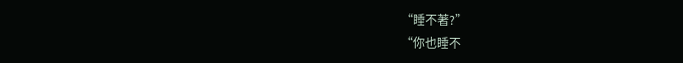“睡不著?”
“你也睡不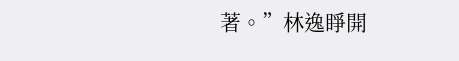著。”林逸睜開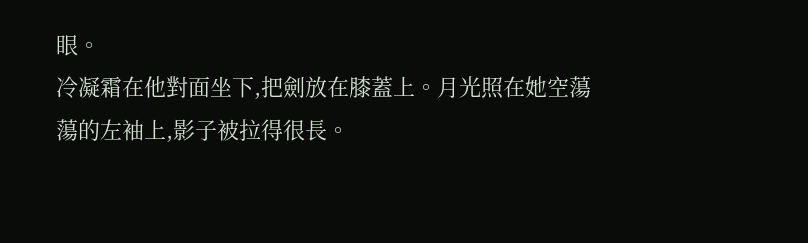眼。
冷凝霜在他對面坐下,把劍放在膝蓋上。月光照在她空蕩蕩的左袖上,影子被拉得很長。